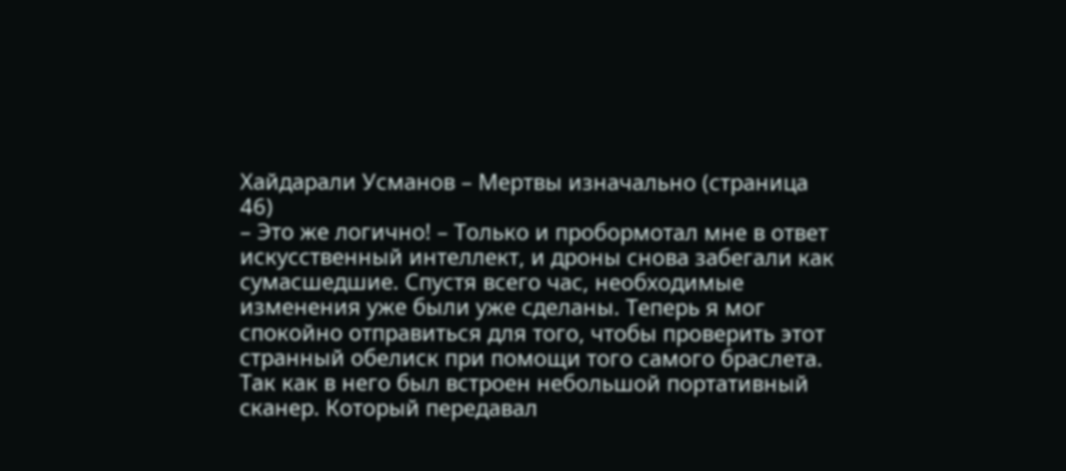Хайдарали Усманов – Мертвы изначально (страница 46)
– Это же логично! – Только и пробормотал мне в ответ искусственный интеллект, и дроны снова забегали как сумасшедшие. Спустя всего час, необходимые изменения уже были уже сделаны. Теперь я мог спокойно отправиться для того, чтобы проверить этот странный обелиск при помощи того самого браслета. Так как в него был встроен небольшой портативный сканер. Который передавал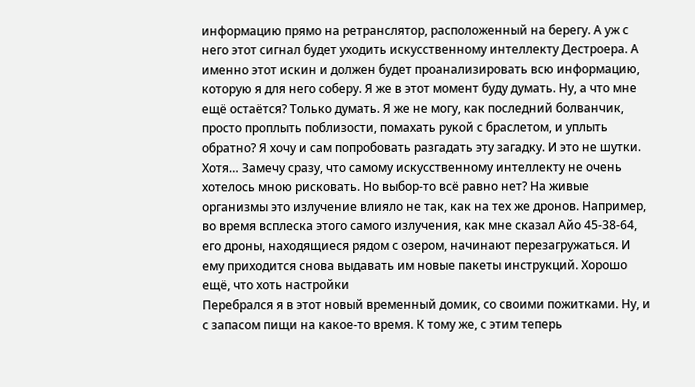информацию прямо на ретранслятор, расположенный на берегу. А уж с него этот сигнал будет уходить искусственному интеллекту Дестроера. А именно этот искин и должен будет проанализировать всю информацию, которую я для него соберу. Я же в этот момент буду думать. Ну, а что мне ещё остаётся? Только думать. Я же не могу, как последний болванчик, просто проплыть поблизости, помахать рукой с браслетом, и уплыть обратно? Я хочу и сам попробовать разгадать эту загадку. И это не шутки. Хотя… Замечу сразу, что самому искусственному интеллекту не очень хотелось мною рисковать. Но выбор-то всё равно нет? На живые организмы это излучение влияло не так, как на тех же дронов. Например, во время всплеска этого самого излучения, как мне сказал Айо 45-38-64, его дроны, находящиеся рядом с озером, начинают перезагружаться. И ему приходится снова выдавать им новые пакеты инструкций. Хорошо ещё, что хоть настройки
Перебрался я в этот новый временный домик, со своими пожитками. Ну, и с запасом пищи на какое-то время. К тому же, с этим теперь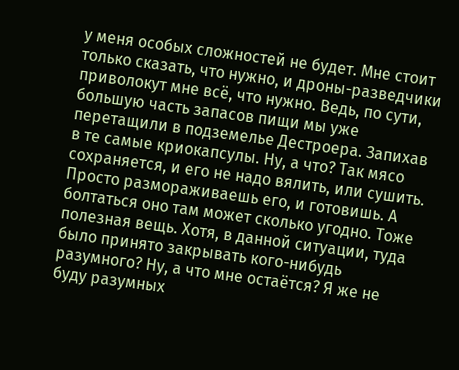у меня особых сложностей не будет. Мне стоит только сказать, что нужно, и дроны-разведчики приволокут мне всё, что нужно. Ведь, по сути, большую часть запасов пищи мы уже перетащили в подземелье Дестроера. Запихав в те самые криокапсулы. Ну, а что? Так мясо сохраняется, и его не надо вялить, или сушить. Просто размораживаешь его, и готовишь. А болтаться оно там может сколько угодно. Тоже полезная вещь. Хотя, в данной ситуации, туда было принято закрывать кого-нибудь разумного? Ну, а что мне остаётся? Я же не буду разумных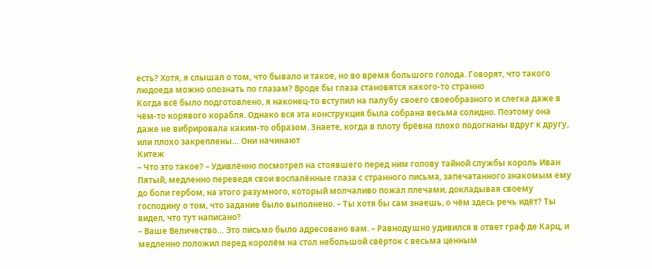есть? Хотя, я слышал о том, что бывало и такое, но во время большого голода. Говорят, что такого людоеда можно опознать по глазам? Вроде бы глаза становятся какого-то странно
Когда всё было подготовлено, я наконец-то вступил на палубу своего своеобразного и слегка даже в чём-то корявого корабля. Однако вся эта конструкция была собрана весьма солидно. Поэтому она даже не вибрировала каким-то образом. Знаете, когда в плоту брёвна плохо подогнаны вдруг к другу, или плохо закреплены… Они начинают
Китеж
– Что это такое? – Удивлённо посмотрел на стоявшего перед ним голову тайной службы король Иван Пятый, медленно переведя свои воспалённые глаза с странного письма, запечатанного знакомым ему до боли гербом, на этого разумного, который молчаливо пожал плечами, докладывая своему господину о том, что задание было выполнено. – Ты хотя бы сам знаешь, о чём здесь речь идёт? Ты видел, что тут написано?
– Ваше Величество… Это письмо было адресовано вам. – Равнодушно удивился в ответ граф де Карц, и медленно положил перед королём на стол небольшой свёрток с весьма ценным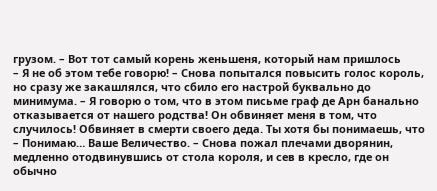грузом. – Вот тот самый корень женьшеня, который нам пришлось
– Я не об этом тебе говорю! – Снова попытался повысить голос король, но сразу же закашлялся, что сбило его настрой буквально до минимума. – Я говорю о том, что в этом письме граф де Арн банально отказывается от нашего родства! Он обвиняет меня в том, что случилось! Обвиняет в смерти своего деда. Ты хотя бы понимаешь, что
– Понимаю… Ваше Величество. – Снова пожал плечами дворянин, медленно отодвинувшись от стола короля, и сев в кресло, где он обычно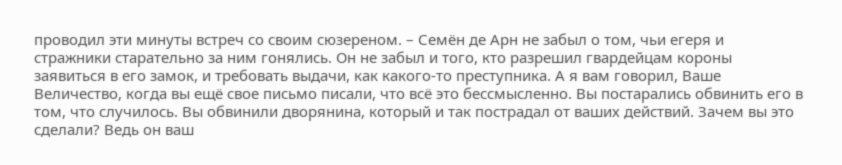проводил эти минуты встреч со своим сюзереном. – Семён де Арн не забыл о том, чьи егеря и стражники старательно за ним гонялись. Он не забыл и того, кто разрешил гвардейцам короны заявиться в его замок, и требовать выдачи, как какого-то преступника. А я вам говорил, Ваше Величество, когда вы ещё свое письмо писали, что всё это бессмысленно. Вы постарались обвинить его в том, что случилось. Вы обвинили дворянина, который и так пострадал от ваших действий. Зачем вы это сделали? Ведь он ваш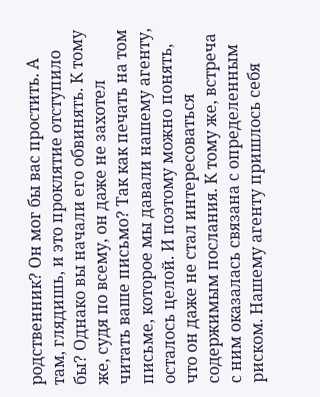родственник? Он мог бы вас простить. А там, глядишь, и это проклятие отступило бы? Однако вы начали его обвинять. К тому же, судя по всему, он даже не захотел читать ваше письмо? Так как печать на том письме, которое мы давали нашему агенту, осталось целой. И поэтому можно понять, что он даже не стал интересоваться содержимым послания. К тому же, встреча с ним оказалась связана с определенным риском. Нашему агенту пришлось себя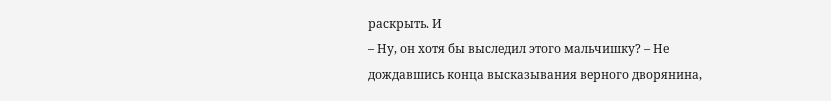раскрыть. И
– Ну, он хотя бы выследил этого мальчишку? – Не дождавшись конца высказывания верного дворянина,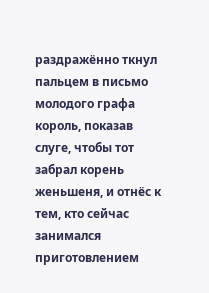раздражённо ткнул пальцем в письмо молодого графа король, показав слуге, чтобы тот забрал корень женьшеня, и отнёс к тем, кто сейчас занимался приготовлением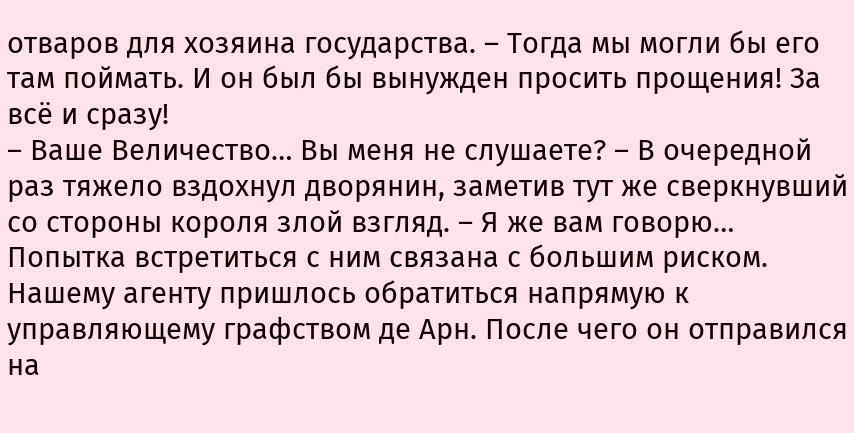отваров для хозяина государства. – Тогда мы могли бы его там поймать. И он был бы вынужден просить прощения! За всё и сразу!
– Ваше Величество… Вы меня не слушаете? – В очередной раз тяжело вздохнул дворянин, заметив тут же сверкнувший со стороны короля злой взгляд. – Я же вам говорю… Попытка встретиться с ним связана с большим риском. Нашему агенту пришлось обратиться напрямую к управляющему графством де Арн. После чего он отправился на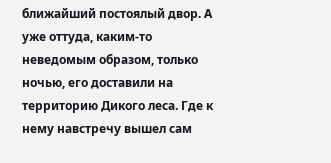ближайший постоялый двор. А уже оттуда, каким-то неведомым образом, только ночью, его доставили на территорию Дикого леса. Где к нему навстречу вышел сам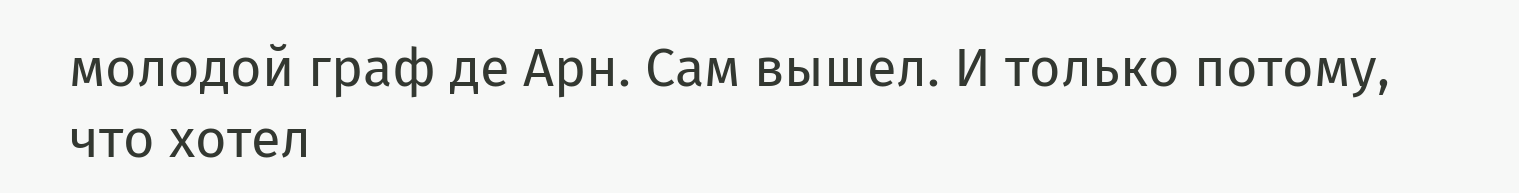молодой граф де Арн. Сам вышел. И только потому, что хотел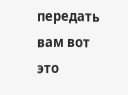передать вам вот это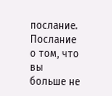послание. Послание о том, что вы больше не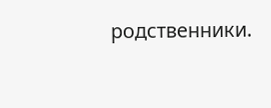родственники.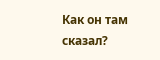Как он там сказал?